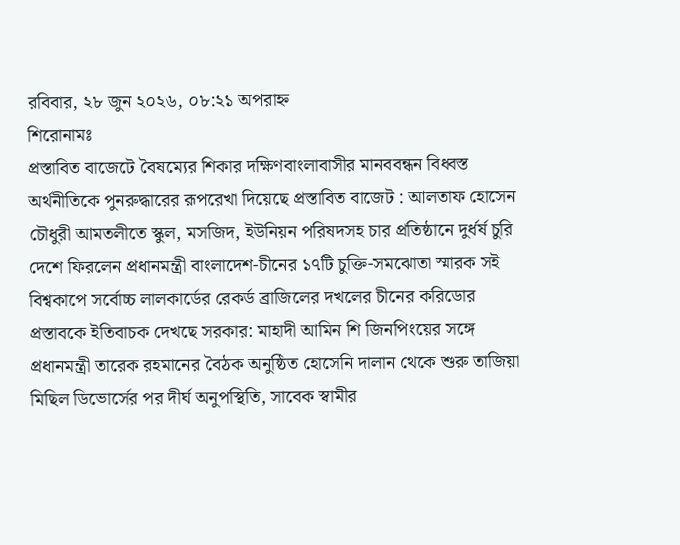রবিবার, ২৮ জুন ২০২৬, ০৮:২১ অপরাহ্ন
শিরোনামঃ
প্রস্তাবিত বাজেটে বৈষম্যের শিকার দক্ষিণবাংলাবাসীর মানববন্ধন বিধ্বস্ত অর্থনীতিকে পুনরুদ্ধারের রূপরেখা দিয়েছে প্রস্তাবিত বাজেট : আলতাফ হোসেন চৌধুরী আমতলীতে স্কুল, মসজিদ, ইউনিয়ন পরিষদসহ চার প্রতিষ্ঠানে দুর্ধর্ষ চুরি দেশে ফিরলেন প্রধানমন্ত্রী বাংলাদেশ-চীনের ১৭টি চুক্তি-সমঝোতা স্মারক সই বিশ্বকাপে সর্বোচ্চ লালকার্ডের রেকর্ড ব্রাজিলের দখলের চীনের করিডোর প্রস্তাবকে ইতিবাচক দেখছে সরকার: মাহাদী আমিন শি জিনপিংয়ের সঙ্গে প্রধানমন্ত্রী তারেক রহমানের বৈঠক অনুষ্ঠিত হোসেনি দালান থেকে শুরু তাজিয়া মিছিল ডিভোর্সের পর দীর্ঘ অনুপস্থিতি, সাবেক স্বামীর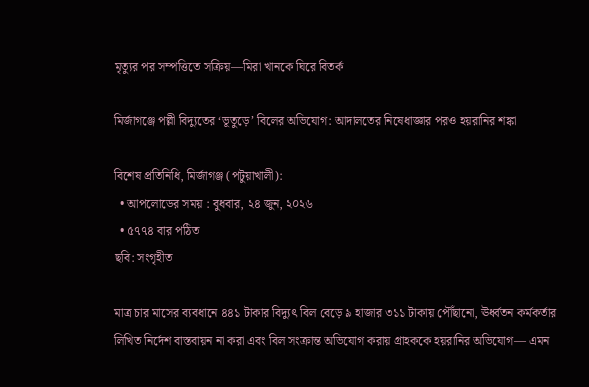মৃত্যুর পর সম্পত্তিতে সক্রিয়—মিরা খানকে ঘিরে বিতর্ক

মির্জাগঞ্জে পল্লী বিদ্যুতের ‘ভূতুড়ে’ বিলের অভিযোগ: আদালতের নিষেধাজ্ঞার পরও হয়রানির শঙ্কা

বিশেষ প্রতিনিধি, মির্জাগঞ্জ (পটুয়াখালী):
  • আপলোডের সময় : বুধবার, ২৪ জুন, ২০২৬
  • ৫৭৭৪ বার পঠিত
ছবি: সংগৃহীত

মাত্র চার মাসের ব্যবধানে ৪৪১ টাকার বিদ্যুৎ বিল বেড়ে ৯ হাজার ৩১১ টাকায় পৌঁছানো, ঊর্ধ্বতন কর্মকর্তার লিখিত নির্দেশ বাস্তবায়ন না করা এবং বিল সংক্রান্ত অভিযোগ করায় গ্রাহককে হয়রানির অভিযোগ— এমন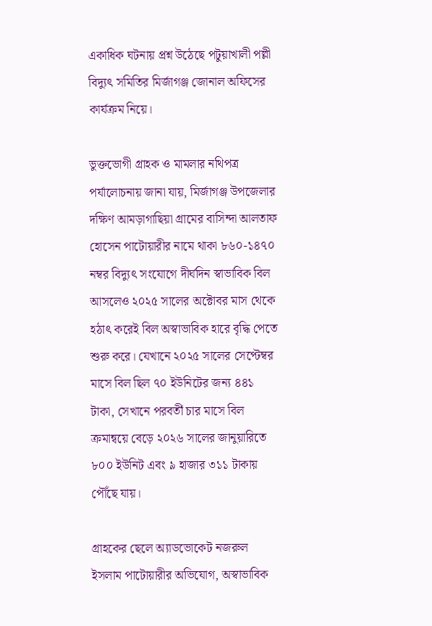একাধিক ঘটনায় প্রশ্ন উঠেছে পটুয়াখালী পল্লী বিদ্যুৎ সমিতির মির্জাগঞ্জ জোনাল অফিসের কার্যক্রম নিয়ে।

ভুক্তভোগী গ্রাহক ও মামলার নথিপত্র পর্যালোচনায় জানা যায়, মির্জাগঞ্জ উপজেলার দক্ষিণ আমড়াগাছিয়া গ্রামের বাসিন্দা আলতাফ হোসেন পাটোয়ারীর নামে থাকা ৮৬০-১৪৭০ নম্বর বিদ্যুৎ সংযোগে দীর্ঘদিন স্বাভাবিক বিল আসলেও ২০২৫ সালের অক্টোবর মাস থেকে হঠাৎ করেই বিল অস্বাভাবিক হারে বৃদ্ধি পেতে শুরু করে। যেখানে ২০২৫ সালের সেপ্টেম্বর মাসে বিল ছিল ৭০ ইউনিটের জন্য ৪৪১ টাকা, সেখানে পরবর্তী চার মাসে বিল ক্রমান্বয়ে বেড়ে ২০২৬ সালের জানুয়ারিতে ৮০০ ইউনিট এবং ৯ হাজার ৩১১ টাকায় পৌঁছে যায়।

গ্রাহকের ছেলে অ্যাডভোকেট নজরুল ইসলাম পাটোয়ারীর অভিযোগ, অস্বাভাবিক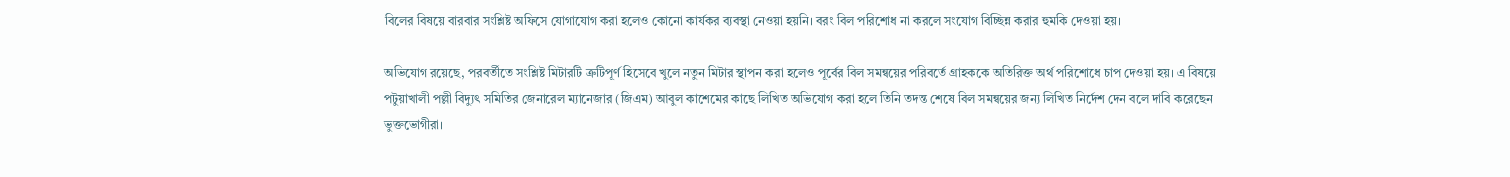বিলের বিষয়ে বারবার সংশ্লিষ্ট অফিসে যোগাযোগ করা হলেও কোনো কার্যকর ব্যবস্থা নেওয়া হয়নি। বরং বিল পরিশোধ না করলে সংযোগ বিচ্ছিন্ন করার হুমকি দেওয়া হয়।

অভিযোগ রয়েছে, পরবর্তীতে সংশ্লিষ্ট মিটারটি ত্রুটিপূর্ণ হিসেবে খুলে নতুন মিটার স্থাপন করা হলেও পূর্বের বিল সমন্বয়ের পরিবর্তে গ্রাহককে অতিরিক্ত অর্থ পরিশোধে চাপ দেওয়া হয়। এ বিষয়ে পটুয়াখালী পল্লী বিদ্যুৎ সমিতির জেনারেল ম্যানেজার (জিএম) আবুল কাশেমের কাছে লিখিত অভিযোগ করা হলে তিনি তদন্ত শেষে বিল সমন্বয়ের জন্য লিখিত নির্দেশ দেন বলে দাবি করেছেন ভুক্তভোগীরা।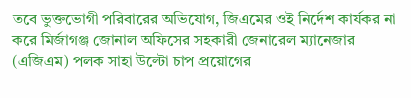তবে ভুক্তভোগী পরিবারের অভিযোগ, জিএমের ওই নির্দেশ কার্যকর না করে মির্জাগঞ্জ জোনাল অফিসের সহকারী জেনারেল ম্যানেজার (এজিএম) পলক সাহা উল্টো চাপ প্রয়োগের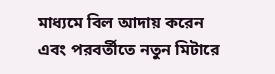মাধ্যমে বিল আদায় করেন এবং পরবর্তীতে নতুন মিটারে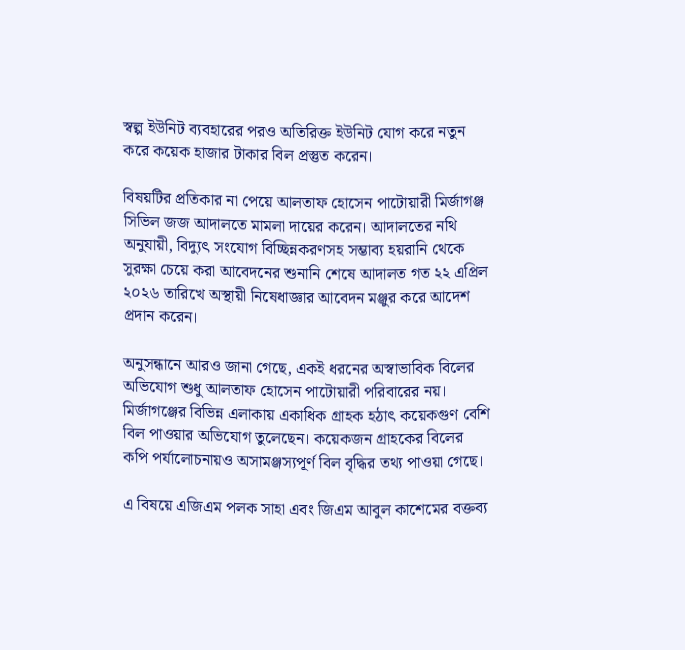স্বল্প ইউনিট ব্যবহারের পরও অতিরিক্ত ইউনিট যোগ করে নতুন করে কয়েক হাজার টাকার বিল প্রস্তুত করেন।

বিষয়টির প্রতিকার না পেয়ে আলতাফ হোসেন পাটোয়ারী মির্জাগঞ্জ সিভিল জজ আদালতে মামলা দায়ের করেন। আদালতের নথি অনুযায়ী, বিদ্যুৎ সংযোগ বিচ্ছিন্নকরণসহ সম্ভাব্য হয়রানি থেকে সুরক্ষা চেয়ে করা আবেদনের শুনানি শেষে আদালত গত ২২ এপ্রিল ২০২৬ তারিখে অস্থায়ী নিষেধাজ্ঞার আবেদন মঞ্জুর করে আদেশ প্রদান করেন।

অনুসন্ধানে আরও জানা গেছে, একই ধরনের অস্বাভাবিক বিলের অভিযোগ শুধু আলতাফ হোসেন পাটোয়ারী পরিবারের নয়। মির্জাগঞ্জের বিভিন্ন এলাকায় একাধিক গ্রাহক হঠাৎ কয়েকগুণ বেশি বিল পাওয়ার অভিযোগ তুলেছেন। কয়েকজন গ্রাহকের বিলের কপি পর্যালোচনায়ও অসামঞ্জস্যপূর্ণ বিল বৃদ্ধির তথ্য পাওয়া গেছে।

এ বিষয়ে এজিএম পলক সাহা এবং জিএম আবুল কাশেমের বক্তব্য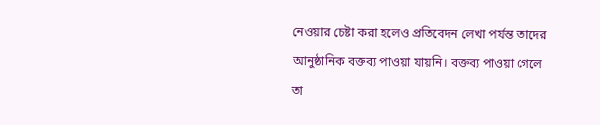নেওয়ার চেষ্টা করা হলেও প্রতিবেদন লেখা পর্যন্ত তাদের আনুষ্ঠানিক বক্তব্য পাওয়া যায়নি। বক্তব্য পাওয়া গেলে তা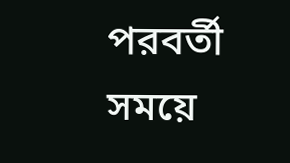পরবর্তী সময়ে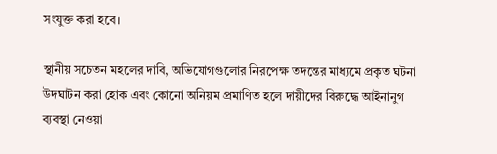সংযুক্ত করা হবে।

স্থানীয় সচেতন মহলের দাবি, অভিযোগগুলোর নিরপেক্ষ তদন্তের মাধ্যমে প্রকৃত ঘটনা উদঘাটন করা হোক এবং কোনো অনিয়ম প্রমাণিত হলে দায়ীদের বিরুদ্ধে আইনানুগ ব্যবস্থা নেওয়া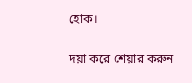হোক।

দয়া করে শেয়ার করুন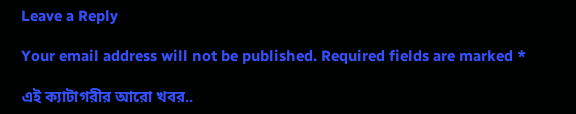Leave a Reply

Your email address will not be published. Required fields are marked *

এই ক্যাটাগরীর আরো খবর..